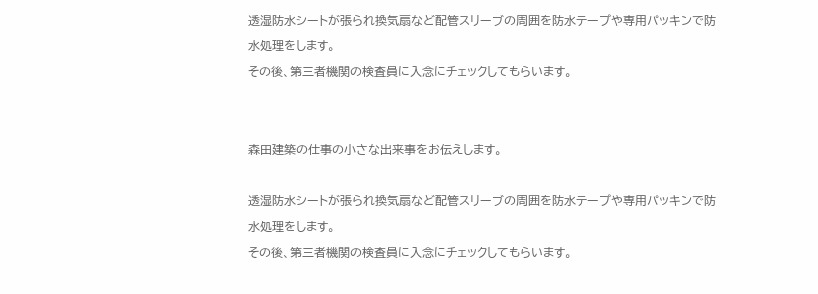透湿防水シートが張られ換気扇など配管スリーブの周囲を防水テープや専用パッキンで防水処理をします。
その後、第三者機関の検査員に入念にチェックしてもらいます。


森田建築の仕事の小さな出来事をお伝えします。

透湿防水シートが張られ換気扇など配管スリーブの周囲を防水テープや専用パッキンで防水処理をします。
その後、第三者機関の検査員に入念にチェックしてもらいます。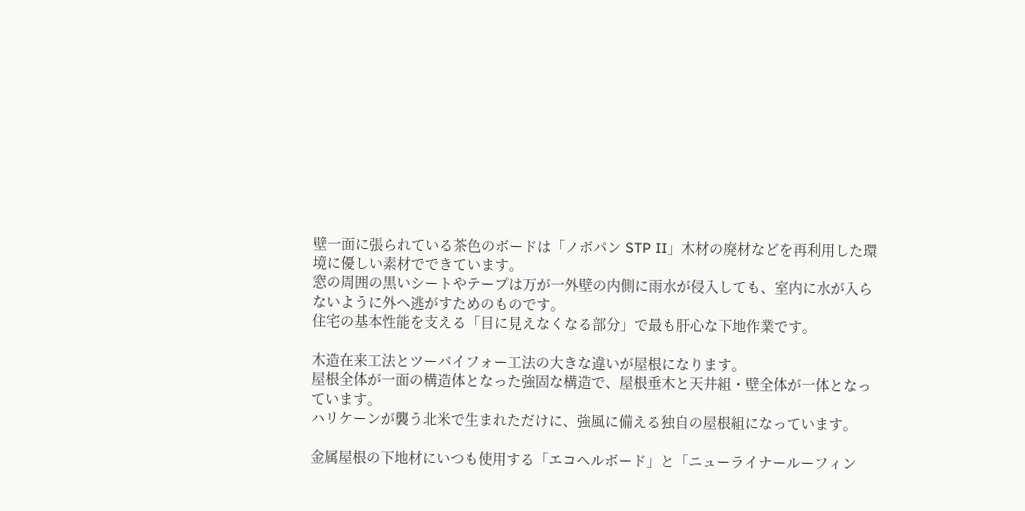壁一面に張られている茶色のボードは「ノボパン STP II」木材の廃材などを再利用した環境に優しい素材でできています。
窓の周囲の黒いシートやテープは万が一外壁の内側に雨水が侵入しても、室内に水が入らないように外へ逃がすためのものです。
住宅の基本性能を支える「目に見えなくなる部分」で最も肝心な下地作業です。

木造在来工法とツーバイフォー工法の大きな違いが屋根になります。
屋根全体が一面の構造体となった強固な構造で、屋根垂木と天井組・壁全体が一体となっています。
ハリケーンが襲う北米で生まれただけに、強風に備える独自の屋根組になっています。

金属屋根の下地材にいつも使用する「エコヘルボード」と「ニューライナールーフィン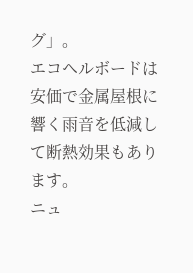グ」。
エコヘルボードは安価で金属屋根に響く雨音を低減して断熱効果もあります。
ニュ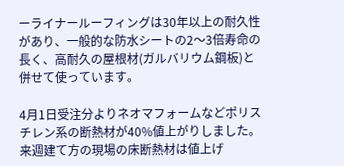ーライナールーフィングは30年以上の耐久性があり、一般的な防水シートの2〜3倍寿命の長く、高耐久の屋根材(ガルバリウム鋼板)と併せて使っています。

4月1日受注分よりネオマフォームなどポリスチレン系の断熱材が40%値上がりしました。
来週建て方の現場の床断熱材は値上げ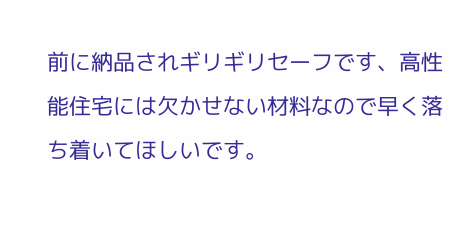前に納品されギリギリセーフです、高性能住宅には欠かせない材料なので早く落ち着いてほしいです。